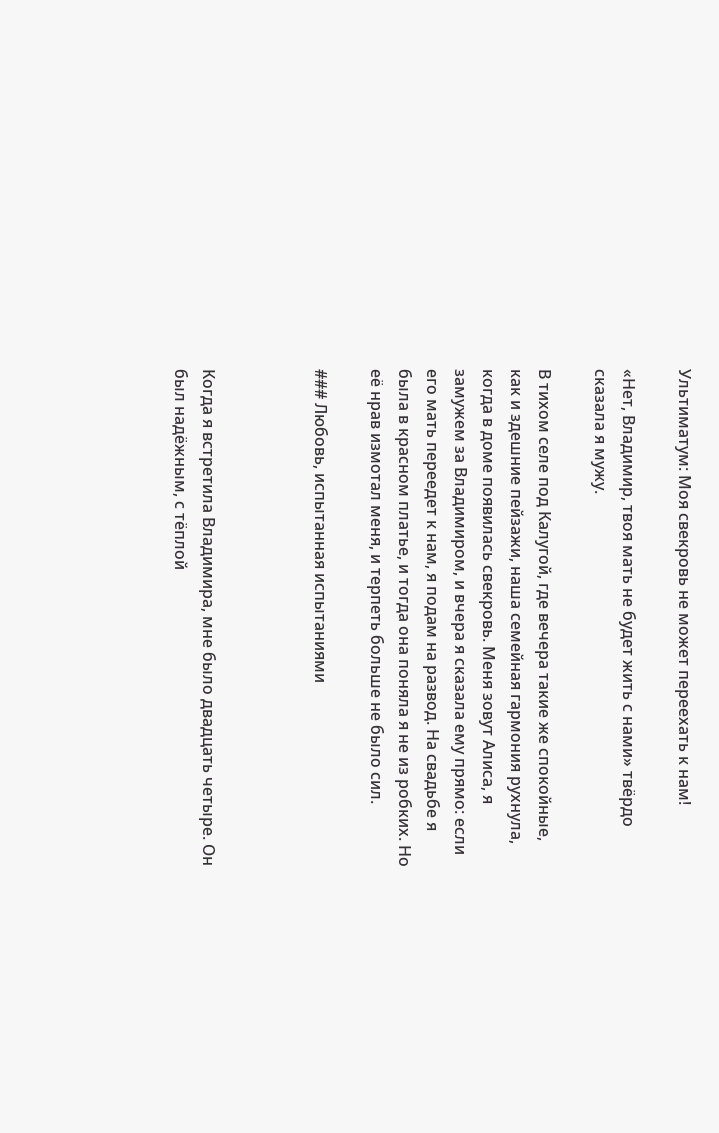Ультиматум: Моя свекровь не может переехать к нам!

«Нет, Владимир, твоя мать не будет жить с нами» твёрдо сказала я мужу.

В тихом селе под Калугой, где вечера такие же спокойные, как и здешние пейзажи, наша семейная гармония рухнула, когда в доме появилась свекровь. Меня зовут Алиса, я замужем за Владимиром, и вчера я сказала ему прямо: если его мать переедет к нам, я подам на развод. На свадьбе я была в красном платье, и тогда она поняла я не из робких. Но её нрав измотал меня, и терпеть больше не было сил.

### Любовь, испытанная испытаниями



Когда я встретила Владимира, мне было двадцать четыре. Он был надёжным, с тёплой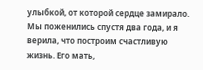улыбкой, от которой сердце замирало. Мы поженились спустя два года, и я верила, что построим счастливую жизнь. Его мать,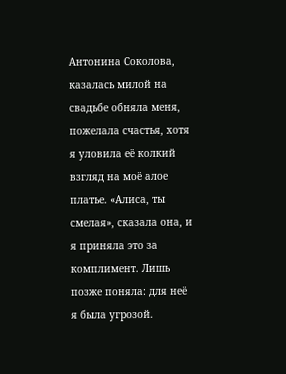Антонина Соколова, казалась милой на свадьбе обняла меня, пожелала счастья, хотя я уловила её колкий взгляд на моё алое платье. «Алиса, ты смелая», сказала она, и я приняла это за комплимент. Лишь позже поняла: для неё я была угрозой.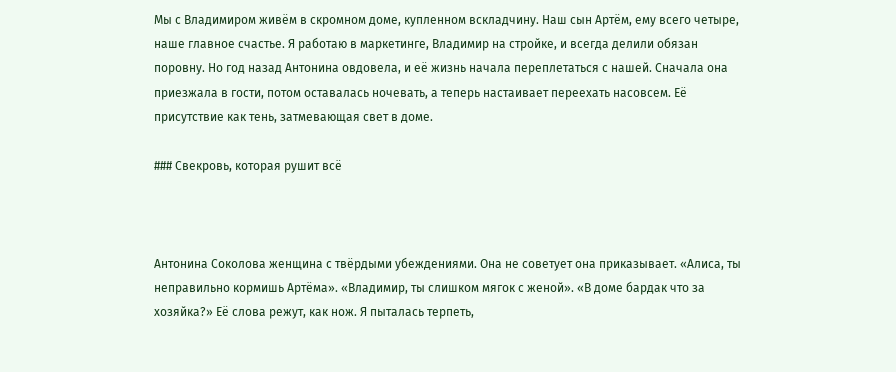Мы с Владимиром живём в скромном доме, купленном вскладчину. Наш сын Артём, ему всего четыре, наше главное счастье. Я работаю в маркетинге, Владимир на стройке, и всегда делили обязан поровну. Но год назад Антонина овдовела, и её жизнь начала переплетаться с нашей. Сначала она приезжала в гости, потом оставалась ночевать, а теперь настаивает переехать насовсем. Её присутствие как тень, затмевающая свет в доме.

### Свекровь, которая рушит всё



Антонина Соколова женщина с твёрдыми убеждениями. Она не советует она приказывает. «Алиса, ты неправильно кормишь Артёма». «Владимир, ты слишком мягок с женой». «В доме бардак что за хозяйка?» Её слова режут, как нож. Я пыталась терпеть,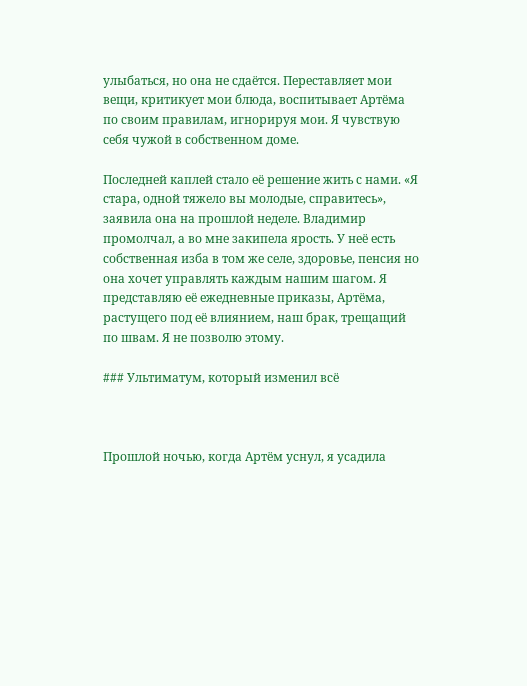улыбаться, но она не сдаётся. Переставляет мои вещи, критикует мои блюда, воспитывает Артёма по своим правилам, игнорируя мои. Я чувствую себя чужой в собственном доме.

Последней каплей стало её решение жить с нами. «Я стара, одной тяжело вы молодые, справитесь», заявила она на прошлой неделе. Владимир промолчал, а во мне закипела ярость. У неё есть собственная изба в том же селе, здоровье, пенсия но она хочет управлять каждым нашим шагом. Я представляю её ежедневные приказы, Артёма, растущего под её влиянием, наш брак, трещащий по швам. Я не позволю этому.

### Ультиматум, который изменил всё



Прошлой ночью, когда Артём уснул, я усадила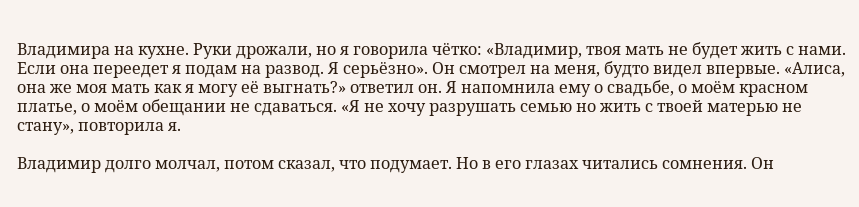Владимира на кухне. Руки дрожали, но я говорила чётко: «Владимир, твоя мать не будет жить с нами. Если она переедет я подам на развод. Я серьёзно». Он смотрел на меня, будто видел впервые. «Алиса, она же моя мать как я могу её выгнать?» ответил он. Я напомнила ему о свадьбе, о моём красном платье, о моём обещании не сдаваться. «Я не хочу разрушать семью но жить с твоей матерью не стану», повторила я.

Владимир долго молчал, потом сказал, что подумает. Но в его глазах читались сомнения. Он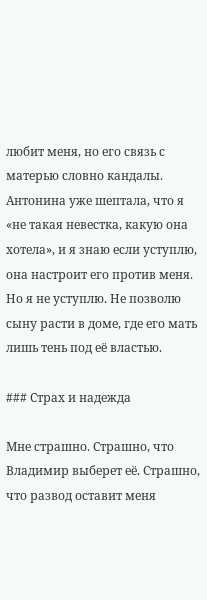любит меня, но его связь с матерью словно кандалы. Антонина уже шептала, что я «не такая невестка, какую она хотела», и я знаю если уступлю, она настроит его против меня. Но я не уступлю. Не позволю сыну расти в доме, где его мать лишь тень под её властью.

### Страх и надежда

Мне страшно. Страшно, что Владимир выберет её. Страшно, что развод оставит меня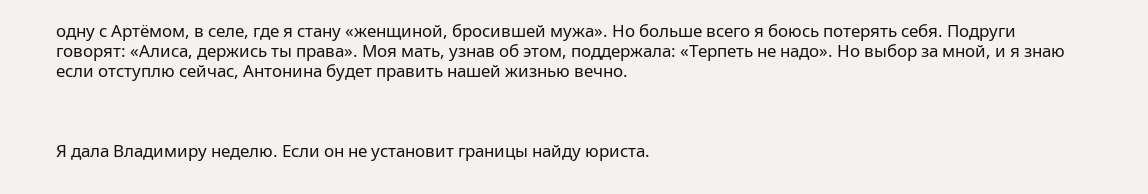одну с Артёмом, в селе, где я стану «женщиной, бросившей мужа». Но больше всего я боюсь потерять себя. Подруги говорят: «Алиса, держись ты права». Моя мать, узнав об этом, поддержала: «Терпеть не надо». Но выбор за мной, и я знаю если отступлю сейчас, Антонина будет править нашей жизнью вечно.



Я дала Владимиру неделю. Если он не установит границы найду юриста.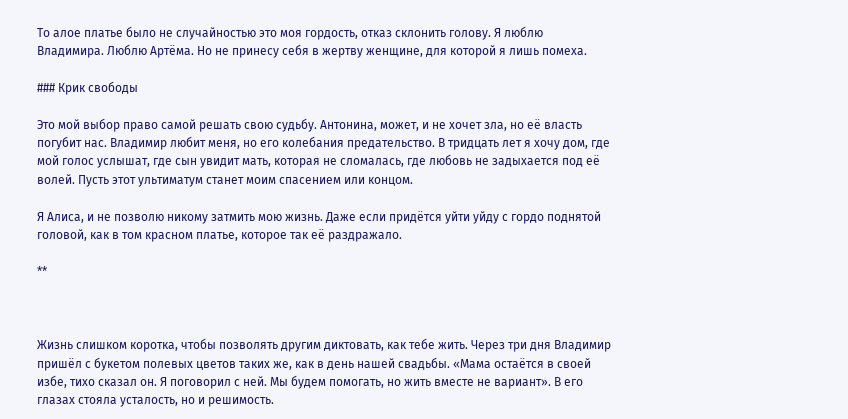То алое платье было не случайностью это моя гордость, отказ склонить голову. Я люблю Владимира. Люблю Артёма. Но не принесу себя в жертву женщине, для которой я лишь помеха.

### Крик свободы

Это мой выбор право самой решать свою судьбу. Антонина, может, и не хочет зла, но её власть погубит нас. Владимир любит меня, но его колебания предательство. В тридцать лет я хочу дом, где мой голос услышат, где сын увидит мать, которая не сломалась, где любовь не задыхается под её волей. Пусть этот ультиматум станет моим спасением или концом.

Я Алиса, и не позволю никому затмить мою жизнь. Даже если придётся уйти уйду с гордо поднятой головой, как в том красном платье, которое так её раздражало.

**



Жизнь слишком коротка, чтобы позволять другим диктовать, как тебе жить. Через три дня Владимир пришёл с букетом полевых цветов таких же, как в день нашей свадьбы. «Мама остаётся в своей избе, тихо сказал он. Я поговорил с ней. Мы будем помогать, но жить вместе не вариант». В его глазах стояла усталость, но и решимость.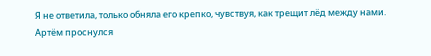Я не ответила, только обняла его крепко, чувствуя, как трещит лёд между нами. Артём проснулся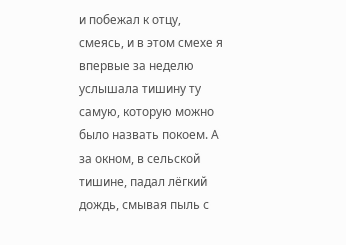и побежал к отцу, смеясь, и в этом смехе я впервые за неделю услышала тишину ту самую, которую можно было назвать покоем. А за окном, в сельской тишине, падал лёгкий дождь, смывая пыль с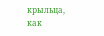крыльца, как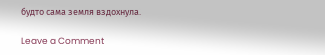будто сама земля вздохнула.

Leave a Comment